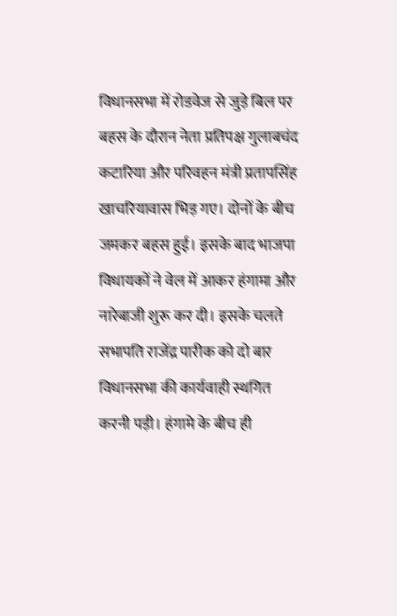विधानसभा में रोडवेज से जुड़े बिल पर बहस के दौरान नेता प्रतिपक्ष गुलाबचंद कटारिया और परिवहन मंत्री प्रतापसिंह खाचरियावास भिड़ गए। दोनों के बीच जमकर बहस हुई। इसके बाद भाजपा विधायकों ने वेल में आकर हंगामा और नारेबाजी शुरू कर दी। इसके चलते सभापति राजेंद्र पारीक को दो बार विधानसभा की कार्यवाही स्थगित करनी पड़ी। हंगामे के बीच ही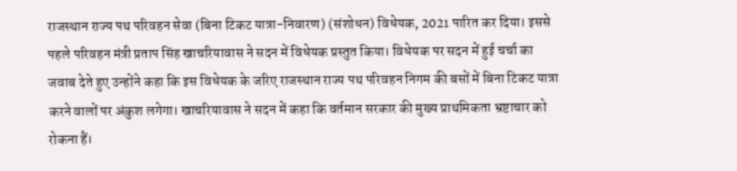राजस्थान राज्य पथ परिवहन सेवा (बिना टिकट यात्रा-निवारण) (संशोधन) विधेयक, 2021 पारित कर दिया। इससे पहले परिवहन मंत्री प्रताप सिंह खाचरियावास ने सदन में विधेयक प्रस्तुत किया। विधेयक पर सदन में हुई चर्चा का जवाब देते हुए उन्होंने कहा कि इस विधेयक के जरिए राजस्थान राज्य पथ परिवहन निगम की बसों में बिना टिकट यात्रा करने वालों पर अंकुश लगेगा। खाचरियावास ने सदन में कहा कि वर्तमान सरकार की मुख्य प्राथमिकता भ्रष्टाचार को रोकना हैं।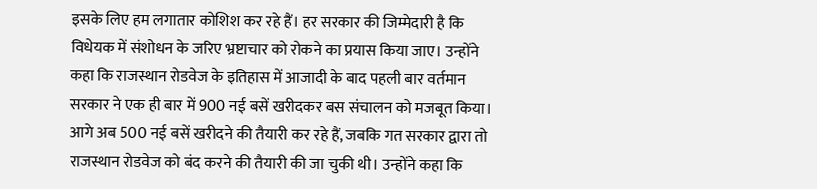इसके लिए हम लगातार कोशिश कर रहे हैं। हर सरकार की जिम्मेदारी है कि विधेयक में संशोधन के जरिए भ्रष्टाचार को रोकने का प्रयास किया जाए। उन्होंने कहा कि राजस्थान रोडवेज के इतिहास में आजादी के बाद पहली बार वर्तमान सरकार ने एक ही बार में 900 नई बसें खरीदकर बस संचालन को मजबूत किया। आगे अब 500 नई बसें खरीदने की तैयारी कर रहे हैं, जबकि गत सरकार द्वारा तो राजस्थान रोडवेज को बंद करने की तैयारी की जा चुकी थी। उन्होंने कहा कि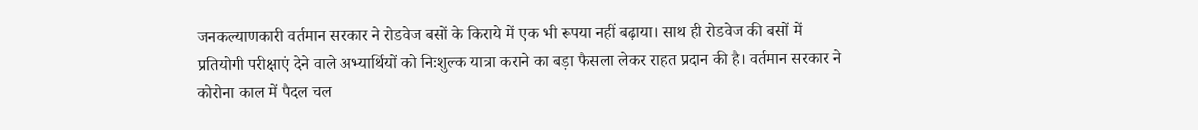जनकल्याणकारी वर्तमान सरकार ने रोडवेज बसों के किराये में एक भी रूपया नहीं बढ़ाया। साथ ही रोडवेज की बसों में प्रतियोगी परीक्षाएं देने वाले अभ्यार्थियों को निःशुल्क यात्रा कराने का बड़ा फैसला लेकर राहत प्रदान की है। वर्तमान सरकार ने कोरोना काल में पैदल चल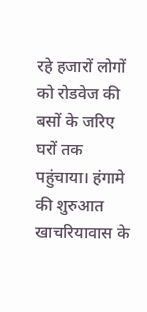रहे हजारों लोगों को रोडवेज की बसों के जरिए घरों तक पहुंचाया। हंगामे की शुरुआत खाचरियावास के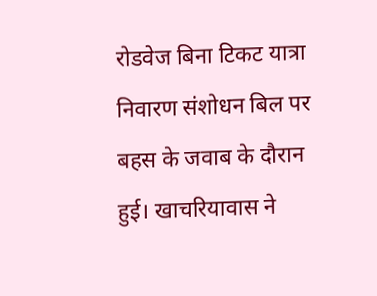रोडवेज बिना टिकट यात्रा निवारण संशोधन बिल पर बहस के जवाब के दौरान हुई। खाचरियावास ने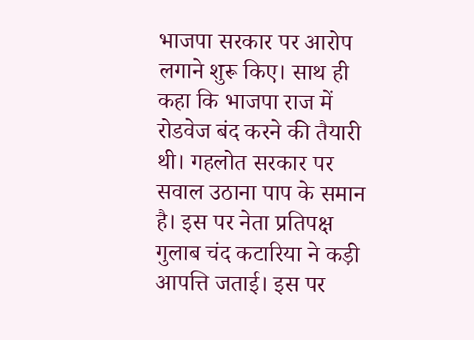भाजपा सरकार पर आरोप लगाने शुरू किए। साथ ही कहा कि भाजपा राज में रोडवेज बंद करने की तैयारी थी। गहलोत सरकार पर सवाल उठाना पाप के समान है। इस पर नेता प्रतिपक्ष गुलाब चंद कटारिया ने कड़ी आपत्ति जताई। इस पर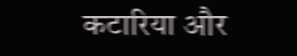कटारिया और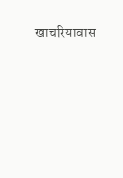खाचरियावास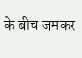के बीच जमकर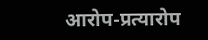आरोप-प्रत्यारोप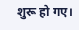शुरू हो गए।